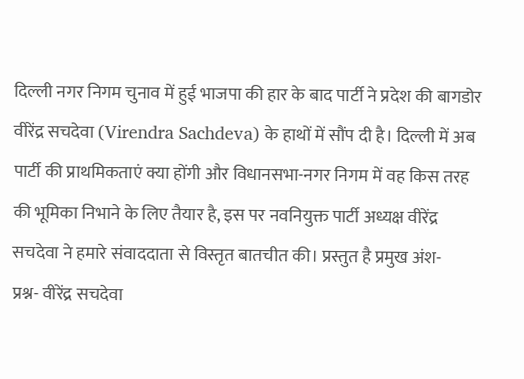दिल्ली नगर निगम चुनाव में हुई भाजपा की हार के बाद पार्टी ने प्रदेश की बागडोर वीरेंद्र सचदेवा (Virendra Sachdeva) के हाथों में सौंप दी है। दिल्ली में अब पार्टी की प्राथमिकताएं क्या होंगी और विधानसभा-नगर निगम में वह किस तरह की भूमिका निभाने के लिए तैयार है, इस पर नवनियुक्त पार्टी अध्यक्ष वीरेंद्र सचदेवा ने हमारे संवाददाता से विस्तृत बातचीत की। प्रस्तुत है प्रमुख अंश-
प्रश्न- वीरेंद्र सचदेवा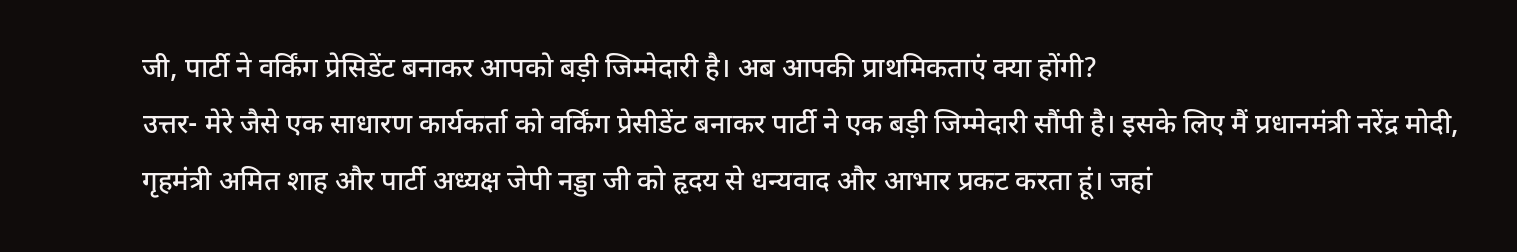जी, पार्टी ने वर्किंग प्रेसिडेंट बनाकर आपको बड़ी जिम्मेदारी है। अब आपकी प्राथमिकताएं क्या होंगी?
उत्तर- मेरे जैसे एक साधारण कार्यकर्ता को वर्किंग प्रेसीडेंट बनाकर पार्टी ने एक बड़ी जिम्मेदारी सौंपी है। इसके लिए मैं प्रधानमंत्री नरेंद्र मोदी, गृहमंत्री अमित शाह और पार्टी अध्यक्ष जेपी नड्डा जी को हृदय से धन्यवाद और आभार प्रकट करता हूं। जहां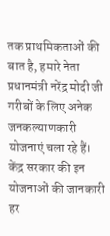तक प्राथमिकताओं की बात है, हमारे नेता प्रधानमंत्री नरेंद्र मोदी जी गरीबों के लिए अनेक जनकल्याणकारी योजनाएं चला रहे हैं। केंद्र सरकार की इन योजनाओं की जानकारी हर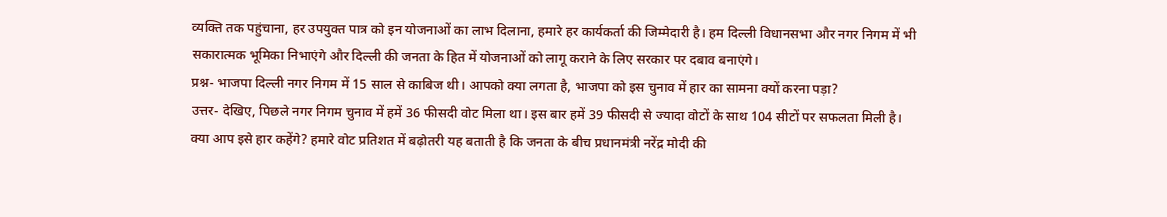व्यक्ति तक पहुंचाना, हर उपयुक्त पात्र को इन योजनाओं का लाभ दिलाना, हमारे हर कार्यकर्ता की जिम्मेदारी है। हम दिल्ली विधानसभा और नगर निगम में भी सकारात्मक भूमिका निभाएंगे और दिल्ली की जनता के हित में योजनाओं को लागू कराने के लिए सरकार पर दबाव बनाएंगे।
प्रश्न- भाजपा दिल्ली नगर निगम में 15 साल से काबिज थी। आपको क्या लगता है, भाजपा को इस चुनाव में हार का सामना क्यों करना पड़ा?
उत्तर- देखिए, पिछले नगर निगम चुनाव में हमें 36 फीसदी वोट मिला था। इस बार हमें 39 फीसदी से ज्यादा वोटों के साथ 104 सीटों पर सफलता मिली है। क्या आप इसे हार कहेंगे? हमारे वोट प्रतिशत में बढ़ोतरी यह बताती है कि जनता के बीच प्रधानमंत्री नरेंद्र मोदी की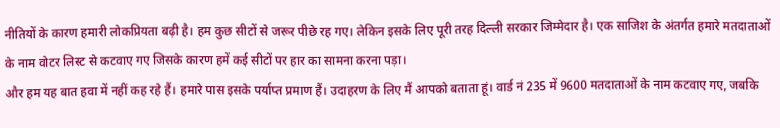नीतियों के कारण हमारी लोकप्रियता बढ़ी है। हम कुछ सीटों से जरूर पीछे रह गए। लेकिन इसके लिए पूरी तरह दिल्ली सरकार जिम्मेदार है। एक साजिश के अंतर्गत हमारे मतदाताओं के नाम वोटर लिस्ट से कटवाए गए जिसके कारण हमें कई सीटों पर हार का सामना करना पड़ा।
और हम यह बात हवा में नहीं कह रहे हैं। हमारे पास इसके पर्याप्त प्रमाण हैं। उदाहरण के लिए मैं आपको बताता हूं। वार्ड नं 235 में 9600 मतदाताओं के नाम कटवाए गए, जबकि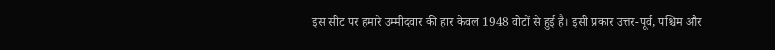इस सीट पर हमारे उम्मीदवार की हार केवल 1948 वोटों से हुई है। इसी प्रकार उत्तर-पूर्व, पश्चिम और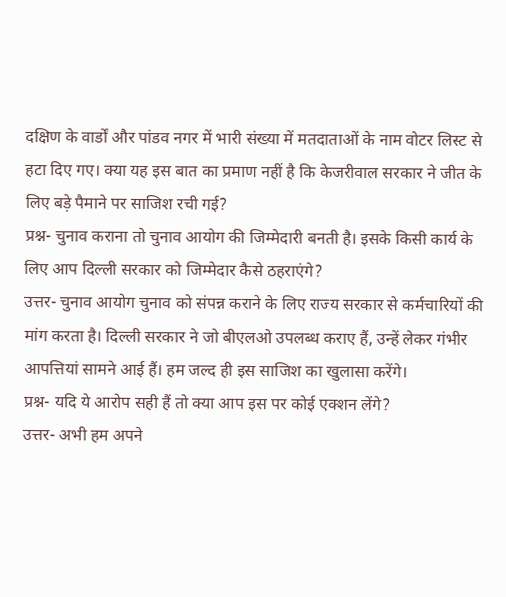दक्षिण के वार्डों और पांडव नगर में भारी संख्या में मतदाताओं के नाम वोटर लिस्ट से हटा दिए गए। क्या यह इस बात का प्रमाण नहीं है कि केजरीवाल सरकार ने जीत के लिए बड़े पैमाने पर साजिश रची गई?
प्रश्न- चुनाव कराना तो चुनाव आयोग की जिम्मेदारी बनती है। इसके किसी कार्य के लिए आप दिल्ली सरकार को जिम्मेदार कैसे ठहराएंगे?
उत्तर- चुनाव आयोग चुनाव को संपन्न कराने के लिए राज्य सरकार से कर्मचारियों की मांग करता है। दिल्ली सरकार ने जो बीएलओ उपलब्ध कराए हैं, उन्हें लेकर गंभीर आपत्तियां सामने आई हैं। हम जल्द ही इस साजिश का खुलासा करेंगे।
प्रश्न- यदि ये आरोप सही हैं तो क्या आप इस पर कोई एक्शन लेंगे?
उत्तर- अभी हम अपने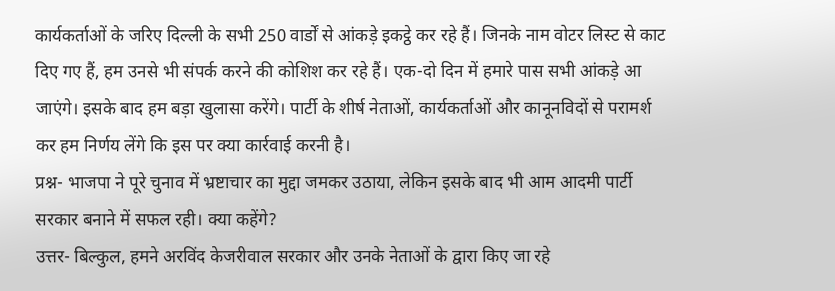कार्यकर्ताओं के जरिए दिल्ली के सभी 250 वार्डों से आंकड़े इकट्ठे कर रहे हैं। जिनके नाम वोटर लिस्ट से काट दिए गए हैं, हम उनसे भी संपर्क करने की कोशिश कर रहे हैं। एक-दो दिन में हमारे पास सभी आंकड़े आ जाएंगे। इसके बाद हम बड़ा खुलासा करेंगे। पार्टी के शीर्ष नेताओं, कार्यकर्ताओं और कानूनविदों से परामर्श कर हम निर्णय लेंगे कि इस पर क्या कार्रवाई करनी है।
प्रश्न- भाजपा ने पूरे चुनाव में भ्रष्टाचार का मुद्दा जमकर उठाया, लेकिन इसके बाद भी आम आदमी पार्टी सरकार बनाने में सफल रही। क्या कहेंगे?
उत्तर- बिल्कुल, हमने अरविंद केजरीवाल सरकार और उनके नेताओं के द्वारा किए जा रहे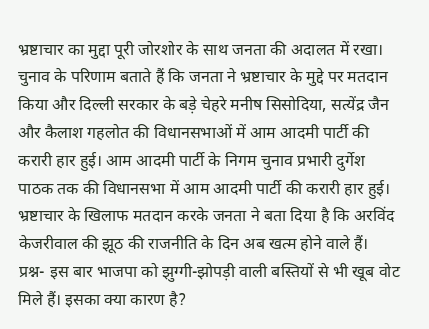भ्रष्टाचार का मुद्दा पूरी जोरशोर के साथ जनता की अदालत में रखा। चुनाव के परिणाम बताते हैं कि जनता ने भ्रष्टाचार के मुद्दे पर मतदान किया और दिल्ली सरकार के बड़े चेहरे मनीष सिसोदिया, सत्येंद्र जैन और कैलाश गहलोत की विधानसभाओं में आम आदमी पार्टी की करारी हार हुई। आम आदमी पार्टी के निगम चुनाव प्रभारी दुर्गेश पाठक तक की विधानसभा में आम आदमी पार्टी की करारी हार हुई। भ्रष्टाचार के खिलाफ मतदान करके जनता ने बता दिया है कि अरविंद केजरीवाल की झूठ की राजनीति के दिन अब खत्म होने वाले हैं।
प्रश्न- इस बार भाजपा को झुग्गी-झोपड़ी वाली बस्तियों से भी खूब वोट मिले हैं। इसका क्या कारण है?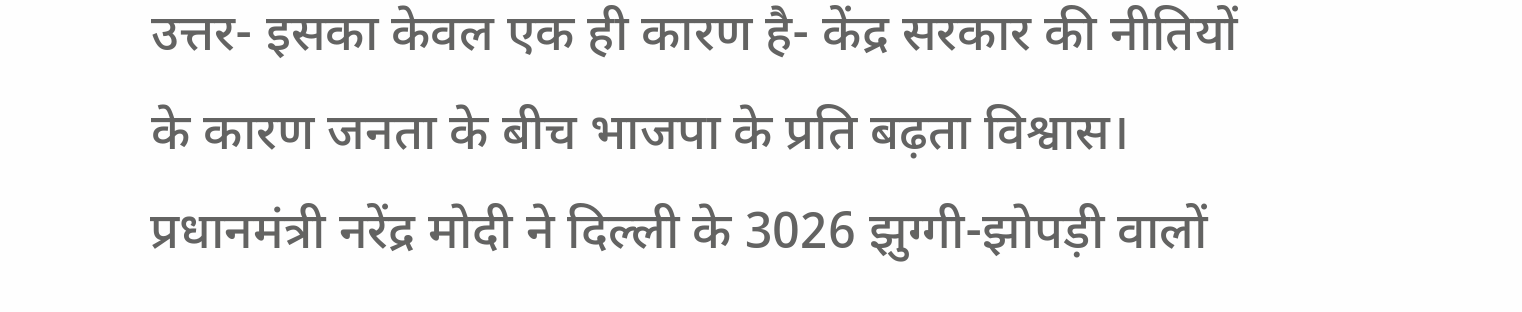उत्तर- इसका केवल एक ही कारण है- केंद्र सरकार की नीतियों के कारण जनता के बीच भाजपा के प्रति बढ़ता विश्वास। प्रधानमंत्री नरेंद्र मोदी ने दिल्ली के 3026 झुग्गी-झोपड़ी वालों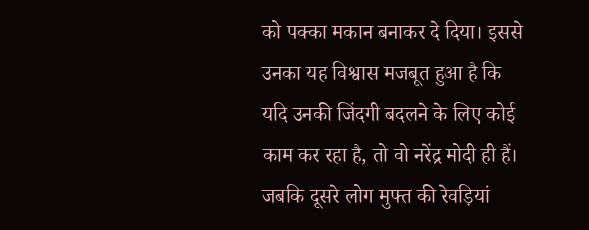को पक्का मकान बनाकर दे दिया। इससे उनका यह विश्वास मजबूत हुआ है कि यदि उनकी जिंदगी बदलने के लिए कोई काम कर रहा है, तो वो नरेंद्र मोदी ही हैं। जबकि दूसरे लोग मुफ्त की रेवड़ियां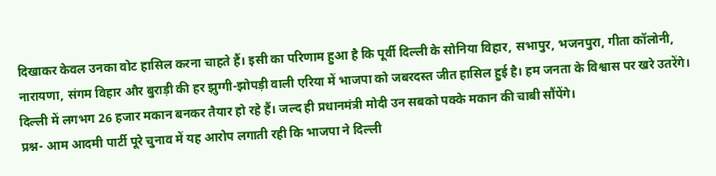दिखाकर केवल उनका वोट हासिल करना चाहते हैं। इसी का परिणाम हुआ है कि पूर्वी दिल्ली के सोनिया विहार, सभापुर, भजनपुरा, गीता कॉलोनी, नारायणा, संगम विहार और बुराड़ी की हर झुग्गी-झोपड़ी वाली एरिया में भाजपा को जबरदस्त जीत हासिल हुई है। हम जनता के विश्वास पर खरे उतरेंगे। दिल्ली में लगभग 26 हजार मकान बनकर तैयार हो रहे हैं। जल्द ही प्रधानमंत्री मोदी उन सबको पक्के मकान की चाबी सौंपेंगे।
प्रश्न- आम आदमी पार्टी पूरे चुनाव में यह आरोप लगाती रही कि भाजपा ने दिल्ली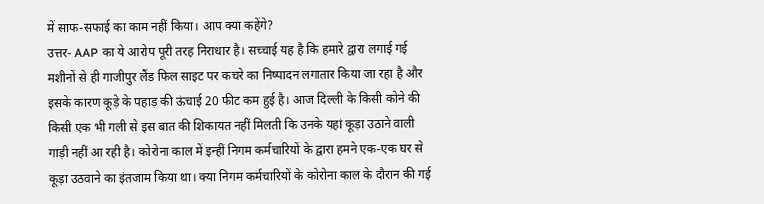में साफ-सफाई का काम नहीं किया। आप क्या कहेंगे?
उत्तर- AAP का ये आरोप पूरी तरह निराधार है। सच्चाई यह है कि हमारे द्वारा लगाई गई मशीनों से ही गाजीपुर लैंड फिल साइट पर कचरे का निष्पादन लगातार किया जा रहा है और इसके कारण कूड़े के पहाड़ की ऊंचाई 20 फीट कम हुई है। आज दिल्ली के किसी कोने की किसी एक भी गली से इस बात की शिकायत नहीं मिलती कि उनके यहां कूड़ा उठाने वाली गाड़ी नहीं आ रही है। कोरोना काल में इन्हीं निगम कर्मचारियों के द्वारा हमने एक-एक घर से कूड़ा उठवाने का इंतजाम किया था। क्या निगम कर्मचारियों के कोरोना काल के दौरान की गई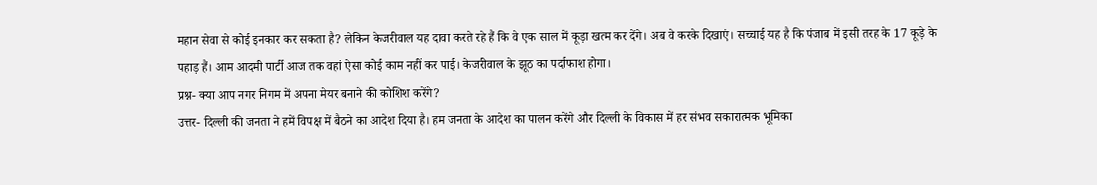महान सेवा से कोई इनकार कर सकता है? लेकिन केजरीवाल यह दावा करते रहे हैं कि वे एक साल में कूड़ा खत्म कर देंगे। अब वे करके दिखाएं। सच्चाई यह है कि पंजाब में इसी तरह के 17 कूड़े के पहाड़ हैं। आम आदमी पार्टी आज तक वहां ऐसा कोई काम नहीं कर पाई। केजरीवाल के झूठ का पर्दाफाश होगा।
प्रश्न- क्या आप नगर निगम में अपना मेयर बनाने की कोशिश करेंगे?
उत्तर- दिल्ली की जनता ने हमें विपक्ष में बैठने का आदेश दिया है। हम जनता के आदेश का पालन करेंगे और दिल्ली के विकास में हर संभव सकारात्मक भूमिका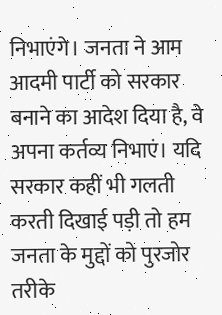निभाएंगे। जनता ने आम आदमी पार्टी को सरकार बनाने का आदेश दिया है, वे अपना कर्तव्य निभाएं। यदि सरकार कहीं भी गलती करती दिखाई पड़ी तो हम जनता के मुद्दों को पुरजोर तरीके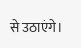से उठाएंगे।